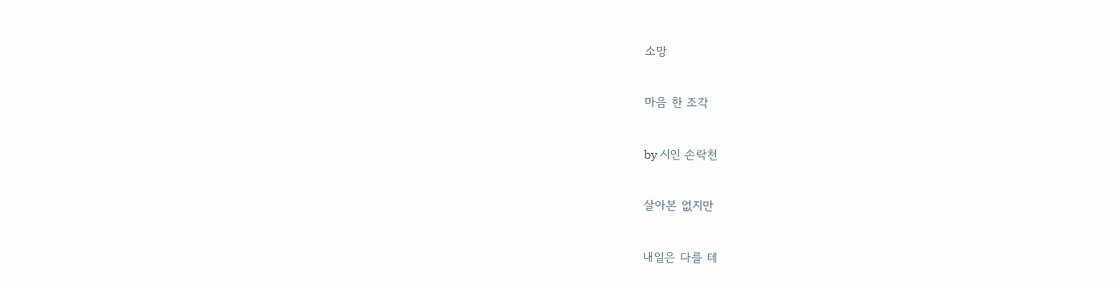소망

마음 한 조각

by 시인 손락천

살아본 없지만

내일은 다를 테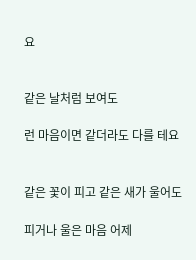요


같은 날처럼 보여도

런 마음이면 같더라도 다를 테요


같은 꽃이 피고 같은 새가 울어도

피거나 울은 마음 어제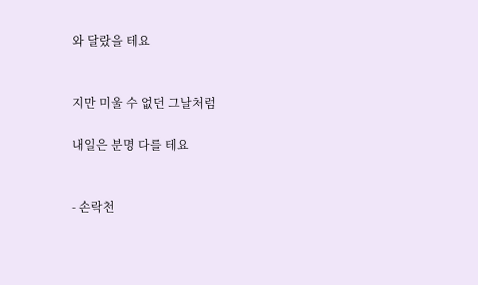와 달랐을 테요


지만 미울 수 없던 그날처럼

내일은 분명 다를 테요


- 손락천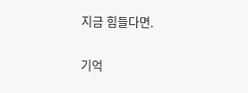지금 힘들다면.

기억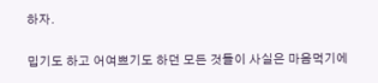하자.

밉기도 하고 어여쁘기도 하던 모든 것들이 사실은 마음먹기에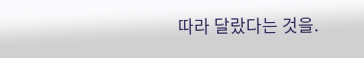따라 달랐다는 것을.